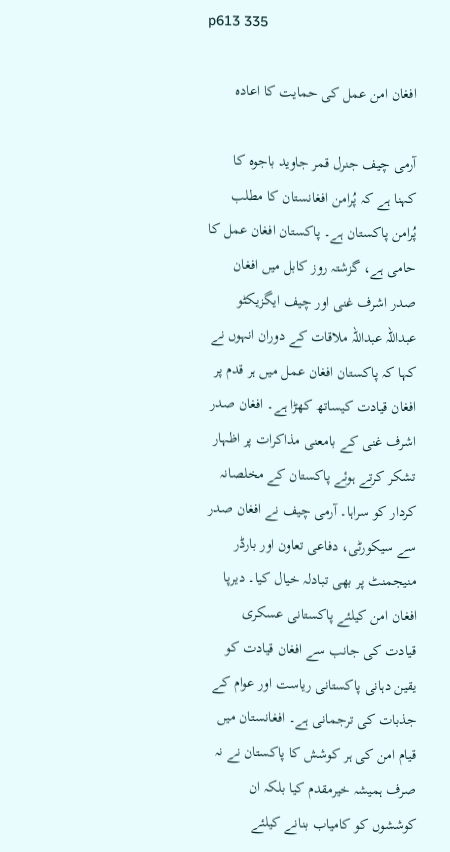p613 335

افغان امن عمل کی حمایت کا اعادہ

آرمی چیف جنرل قمر جاوید باجوہ کا کہنا ہے کہ پُرامن افغانستان کا مطلب پُرامن پاکستان ہے۔ پاکستان افغان عمل کا حامی ہے، گزشتہ روز کابل میں افغان صدر اشرف غنی اور چیف ایگزیکٹو عبداللہ عبداللہ ملاقات کے دوران انہوں نے کہا کہ پاکستان افغان عمل میں ہر قدم پر افغان قیادت کیساتھ کھڑا ہے۔ افغان صدر اشرف غنی کے بامعنی مذاکرات پر اظہار تشکر کرتے ہوئے پاکستان کے مخلصانہ کردار کو سراہا۔ آرمی چیف نے افغان صدر سے سیکورٹی، دفاعی تعاون اور بارڈر منیجمنٹ پر بھی تبادلہ خیال کیا۔ دیرپا افغان امن کیلئے پاکستانی عسکری قیادت کی جانب سے افغان قیادت کو یقین دہانی پاکستانی ریاست اور عوام کے جذبات کی ترجمانی ہے۔ افغانستان میں قیام امن کی ہر کوشش کا پاکستان نے نہ صرف ہمیشہ خیرمقدم کیا بلکہ ان کوششوں کو کامیاب بنانے کیلئے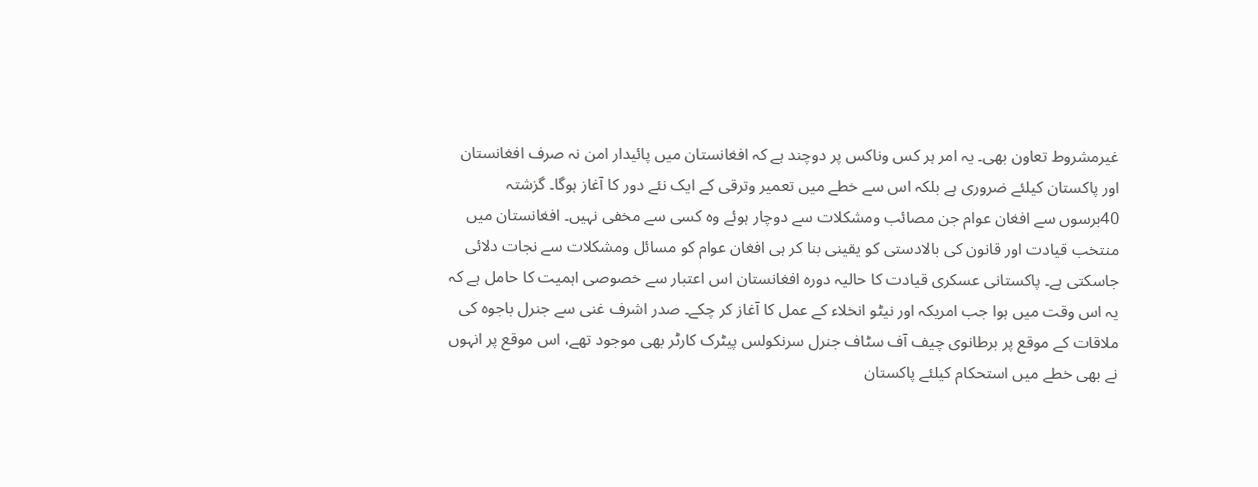غیرمشروط تعاون بھی۔ یہ امر ہر کس وناکس پر دوچند ہے کہ افغانستان میں پائیدار امن نہ صرف افغانستان اور پاکستان کیلئے ضروری ہے بلکہ اس سے خطے میں تعمیر وترقی کے ایک نئے دور کا آغاز ہوگا۔ گزشتہ 40برسوں سے افغان عوام جن مصائب ومشکلات سے دوچار ہوئے وہ کسی سے مخفی نہیں۔ افغانستان میں منتخب قیادت اور قانون کی بالادستی کو یقینی بنا کر ہی افغان عوام کو مسائل ومشکلات سے نجات دلائی جاسکتی ہے۔ پاکستانی عسکری قیادت کا حالیہ دورہ افغانستان اس اعتبار سے خصوصی اہمیت کا حامل ہے کہ یہ اس وقت میں ہوا جب امریکہ اور نیٹو انخلاء کے عمل کا آغاز کر چکے۔ صدر اشرف غنی سے جنرل باجوہ کی ملاقات کے موقع پر برطانوی چیف آف سٹاف جنرل سرنکولس پیٹرک کارٹر بھی موجود تھے، اس موقع پر انہوں نے بھی خطے میں استحکام کیلئے پاکستان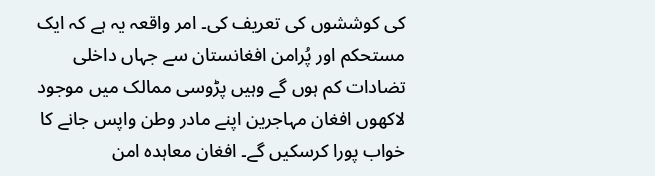کی کوششوں کی تعریف کی۔ امر واقعہ یہ ہے کہ ایک مستحکم اور پُرامن افغانستان سے جہاں داخلی تضادات کم ہوں گے وہیں پڑوسی ممالک میں موجود لاکھوں افغان مہاجرین اپنے مادر وطن واپس جانے کا خواب پورا کرسکیں گے۔ افغان معاہدہ امن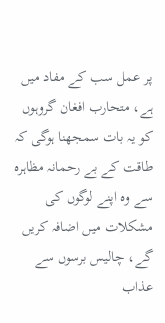پر عمل سب کے مفاد میں ہے، متحارب افغان گروہوں کو یہ بات سمجھنا ہوگی کہ طاقت کے بے رحمانہ مظاہرہ سے وہ اپنے لوگوں کی مشکلات میں اضافہ کریں گے، چالیس برسوں سے عذاب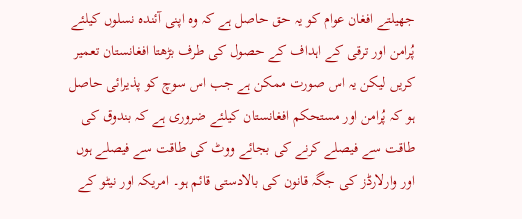جھیلتے افغان عوام کو یہ حق حاصل ہے کہ وہ اپنی آئندہ نسلوں کیلئے پُرامن اور ترقی کے اہداف کے حصول کی طرف بڑھتا افغانستان تعمیر کریں لیکن یہ اس صورت ممکن ہے جب اس سوچ کو پذیرائی حاصل ہو کہ پُرامن اور مستحکم افغانستان کیلئے ضروری ہے کہ بندوق کی طاقت سے فیصلے کرنے کی بجائے ووٹ کی طاقت سے فیصلے ہوں اور وارلارڈز کی جگہ قانون کی بالادستی قائم ہو۔ امریکہ اور نیٹو کے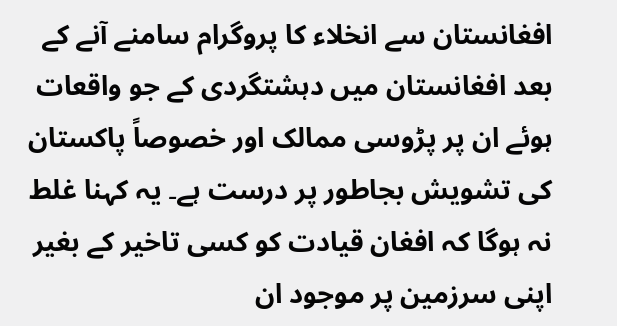افغانستان سے انخلاء کا پروگرام سامنے آنے کے بعد افغانستان میں دہشتگردی کے جو واقعات ہوئے ان پر پڑوسی ممالک اور خصوصاً پاکستان کی تشویش بجاطور پر درست ہے۔ یہ کہنا غلط نہ ہوگا کہ افغان قیادت کو کسی تاخیر کے بغیر اپنی سرزمین پر موجود ان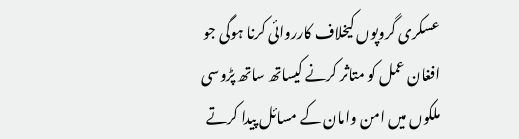عسکری گروپوں کیخلاف کارروائی کرنا ہوگی جو افغان عمل کو متاثر کرنے کیساتھ ساتھ پڑوسی ملکوں میں امن وامان کے مسائل پیدا کرتے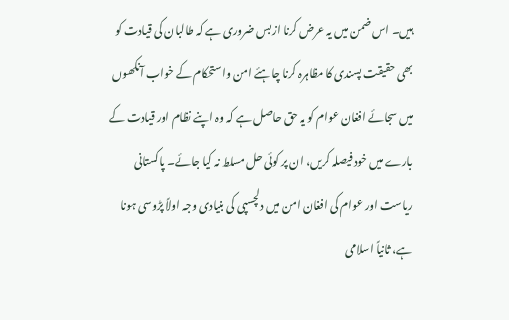ہیں۔ اس ضمن میں یہ عرض کرنا ازبس ضروری ہے کہ طالبان کی قیادت کو بھی حقیقت پسندی کا مظاہرہ کرنا چاہئے امن واستحکام کے خواب آنکھوں میں سجائے افغان عوام کو یہ حق حاصل ہے کہ وہ اپنے نظام اور قیادت کے بارے میں خود فیصلہ کریں، ان پر کوئی حل مسلط نہ کیا جائے۔ پاکستانی ریاست اور عوام کی افغان امن میں دلچسپی کی بنیادی وجہ اولاً پڑوسی ہونا ہے، ثانیاً اسلامی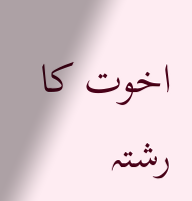اخوت کا رشتہ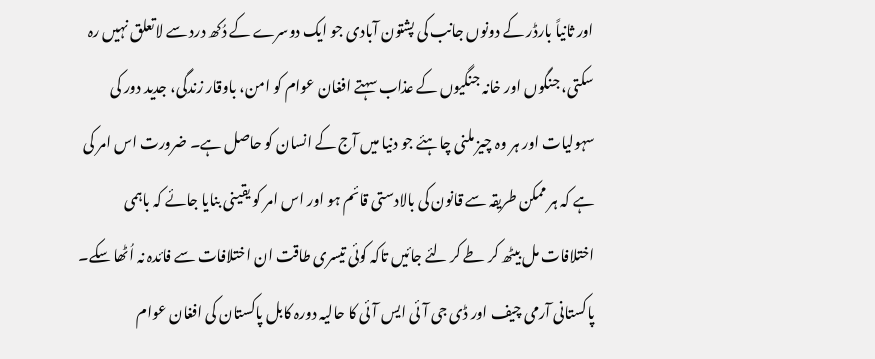اور ثانیاً بارڈر کے دونوں جانب کی پشتون آبادی جو ایک دوسرے کے دُکھ درد سے لاتعلق نہیں رہ سکتی، جنگوں اور خانہ جنگیوں کے عذاب سہتے افغان عوام کو امن، باوقار زندگی، جدید دور کی سہولیات اور ہر وہ چیز ملنی چاہئے جو دنیا میں آج کے انسان کو حاصل ہے۔ ضرورت اس امر کی ہے کہ ہر ممکن طریقہ سے قانون کی بالادستی قائم ہو اور اس امر کو یقینی بنایا جائے کہ باہمی اختلافات مل بیٹھ کر طے کر لئے جائیں تاکہ کوئی تیسری طاقت ان اختلافات سے فائدہ نہ اُٹھا سکے۔ پاکستانی آرمی چیف اور ڈی جی آئی ایس آئی کا حالیہ دورہ کابل پاکستان کی افغان عوام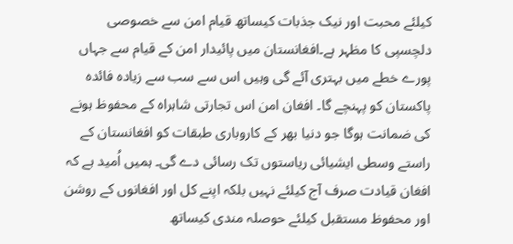کیلئے محبت اور نیک جذبات کیساتھ قیام امن سے خصوصی دلچسپی کا مظہر ہے۔افغانستان میں پائیدار امن کے قیام سے جہاں پورے خطے میں بہتری آئے گی وہیں اس سے سب سے زیادہ فائدہ پاکستان کو پہنچے گا۔ افغان امن اس تجارتی شاہراہ کے محفوظ ہونے کی ضمانت ہوگا جو دنیا بھر کے کاروباری طبقات کو افغانستان کے راستے وسطی ایشیائی ریاستوں تک رسائی دے گی۔ ہمیں اُمید ہے کہ افغان قیادت صرف آج کیلئے نہیں بلکہ اپنے کل اور افغانوں کے روشن اور محفوظ مستقبل کیلئے حوصلہ مندی کیساتھ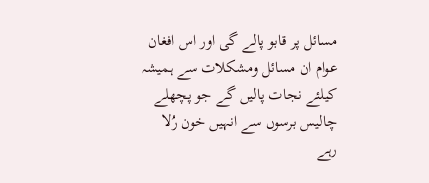مسائل پر قابو پالے گی اور اس افغان عوام ان مسائل ومشکلات سے ہمیشہ کیلئے نجات پالیں گے جو پچھلے چالیس برسوں سے انہیں خون رُلا رہے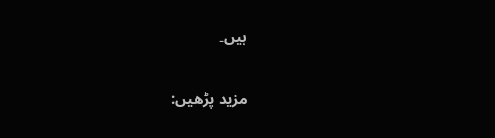ہیں۔

مزید پڑھیں: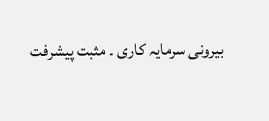بیرونی سرمایہ کاری ۔ مثبت پیشرفت